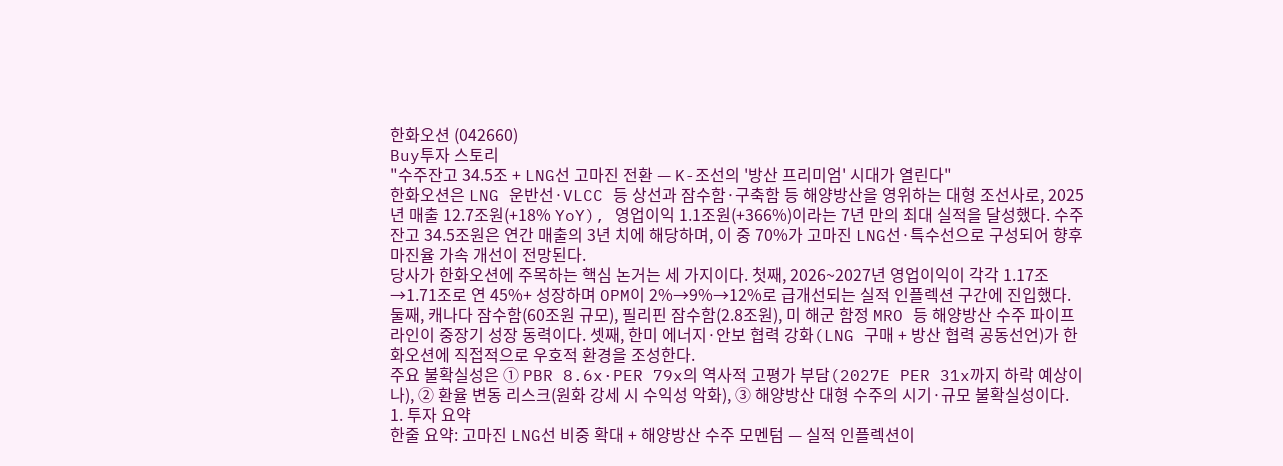한화오션 (042660)
Buy투자 스토리
"수주잔고 34.5조 + LNG선 고마진 전환 — K-조선의 '방산 프리미엄' 시대가 열린다"
한화오션은 LNG 운반선·VLCC 등 상선과 잠수함·구축함 등 해양방산을 영위하는 대형 조선사로, 2025년 매출 12.7조원(+18% YoY), 영업이익 1.1조원(+366%)이라는 7년 만의 최대 실적을 달성했다. 수주잔고 34.5조원은 연간 매출의 3년 치에 해당하며, 이 중 70%가 고마진 LNG선·특수선으로 구성되어 향후 마진율 가속 개선이 전망된다.
당사가 한화오션에 주목하는 핵심 논거는 세 가지이다. 첫째, 2026~2027년 영업이익이 각각 1.17조→1.71조로 연 45%+ 성장하며 OPM이 2%→9%→12%로 급개선되는 실적 인플렉션 구간에 진입했다. 둘째, 캐나다 잠수함(60조원 규모), 필리핀 잠수함(2.8조원), 미 해군 함정 MRO 등 해양방산 수주 파이프라인이 중장기 성장 동력이다. 셋째, 한미 에너지·안보 협력 강화(LNG 구매 + 방산 협력 공동선언)가 한화오션에 직접적으로 우호적 환경을 조성한다.
주요 불확실성은 ① PBR 8.6x·PER 79x의 역사적 고평가 부담(2027E PER 31x까지 하락 예상이나), ② 환율 변동 리스크(원화 강세 시 수익성 악화), ③ 해양방산 대형 수주의 시기·규모 불확실성이다.
1. 투자 요약
한줄 요약: 고마진 LNG선 비중 확대 + 해양방산 수주 모멘텀 — 실적 인플렉션이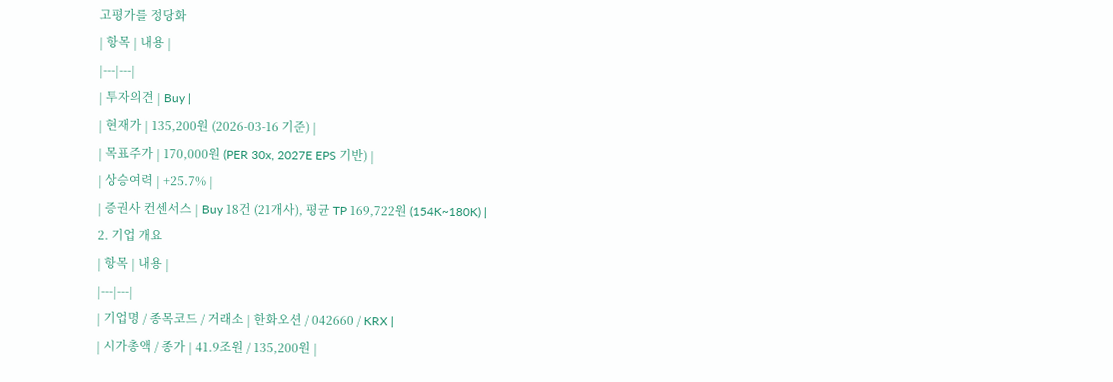고평가를 정당화
| 항목 | 내용 |
|---|---|
| 투자의견 | Buy |
| 현재가 | 135,200원 (2026-03-16 기준) |
| 목표주가 | 170,000원 (PER 30x, 2027E EPS 기반) |
| 상승여력 | +25.7% |
| 증권사 컨센서스 | Buy 18건 (21개사), 평균 TP 169,722원 (154K~180K) |
2. 기업 개요
| 항목 | 내용 |
|---|---|
| 기업명 / 종목코드 / 거래소 | 한화오션 / 042660 / KRX |
| 시가총액 / 종가 | 41.9조원 / 135,200원 |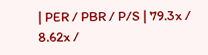| PER / PBR / P/S | 79.3x / 8.62x /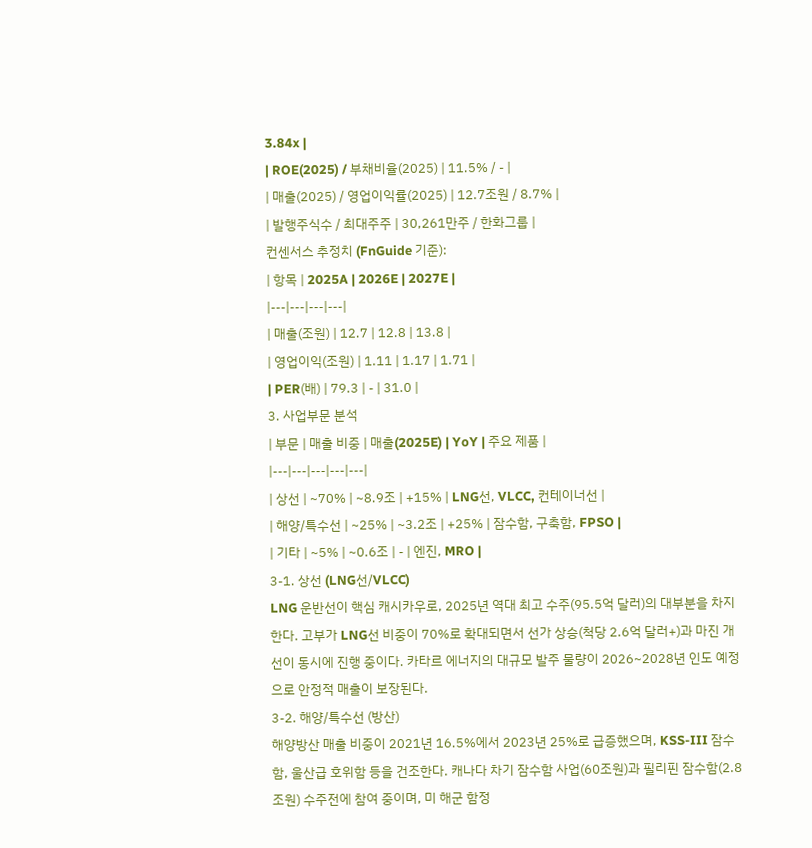3.84x |
| ROE(2025) / 부채비율(2025) | 11.5% / - |
| 매출(2025) / 영업이익률(2025) | 12.7조원 / 8.7% |
| 발행주식수 / 최대주주 | 30,261만주 / 한화그룹 |
컨센서스 추정치 (FnGuide 기준):
| 항목 | 2025A | 2026E | 2027E |
|---|---|---|---|
| 매출(조원) | 12.7 | 12.8 | 13.8 |
| 영업이익(조원) | 1.11 | 1.17 | 1.71 |
| PER(배) | 79.3 | - | 31.0 |
3. 사업부문 분석
| 부문 | 매출 비중 | 매출(2025E) | YoY | 주요 제품 |
|---|---|---|---|---|
| 상선 | ~70% | ~8.9조 | +15% | LNG선, VLCC, 컨테이너선 |
| 해양/특수선 | ~25% | ~3.2조 | +25% | 잠수함, 구축함, FPSO |
| 기타 | ~5% | ~0.6조 | - | 엔진, MRO |
3-1. 상선 (LNG선/VLCC)
LNG 운반선이 핵심 캐시카우로, 2025년 역대 최고 수주(95.5억 달러)의 대부분을 차지한다. 고부가 LNG선 비중이 70%로 확대되면서 선가 상승(척당 2.6억 달러+)과 마진 개선이 동시에 진행 중이다. 카타르 에너지의 대규모 발주 물량이 2026~2028년 인도 예정으로 안정적 매출이 보장된다.
3-2. 해양/특수선 (방산)
해양방산 매출 비중이 2021년 16.5%에서 2023년 25%로 급증했으며, KSS-III 잠수함, 울산급 호위함 등을 건조한다. 캐나다 차기 잠수함 사업(60조원)과 필리핀 잠수함(2.8조원) 수주전에 참여 중이며, 미 해군 함정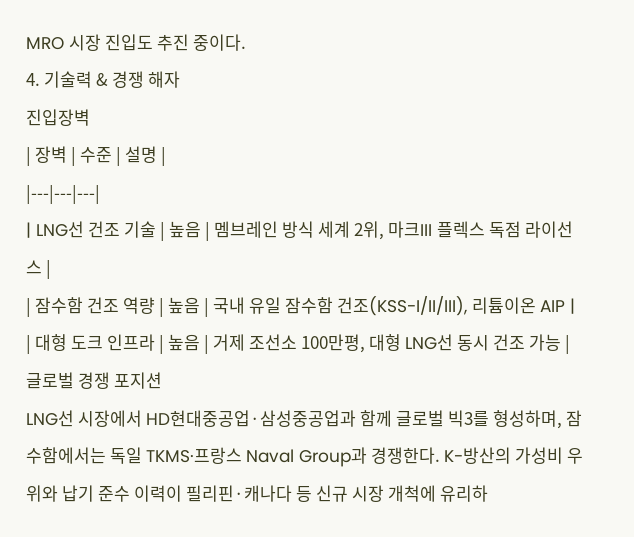MRO 시장 진입도 추진 중이다.
4. 기술력 & 경쟁 해자
진입장벽
| 장벽 | 수준 | 설명 |
|---|---|---|
| LNG선 건조 기술 | 높음 | 멤브레인 방식 세계 2위, 마크III 플렉스 독점 라이선스 |
| 잠수함 건조 역량 | 높음 | 국내 유일 잠수함 건조(KSS-I/II/III), 리튬이온 AIP |
| 대형 도크 인프라 | 높음 | 거제 조선소 100만평, 대형 LNG선 동시 건조 가능 |
글로벌 경쟁 포지션
LNG선 시장에서 HD현대중공업·삼성중공업과 함께 글로벌 빅3를 형성하며, 잠수함에서는 독일 TKMS·프랑스 Naval Group과 경쟁한다. K-방산의 가성비 우위와 납기 준수 이력이 필리핀·캐나다 등 신규 시장 개척에 유리하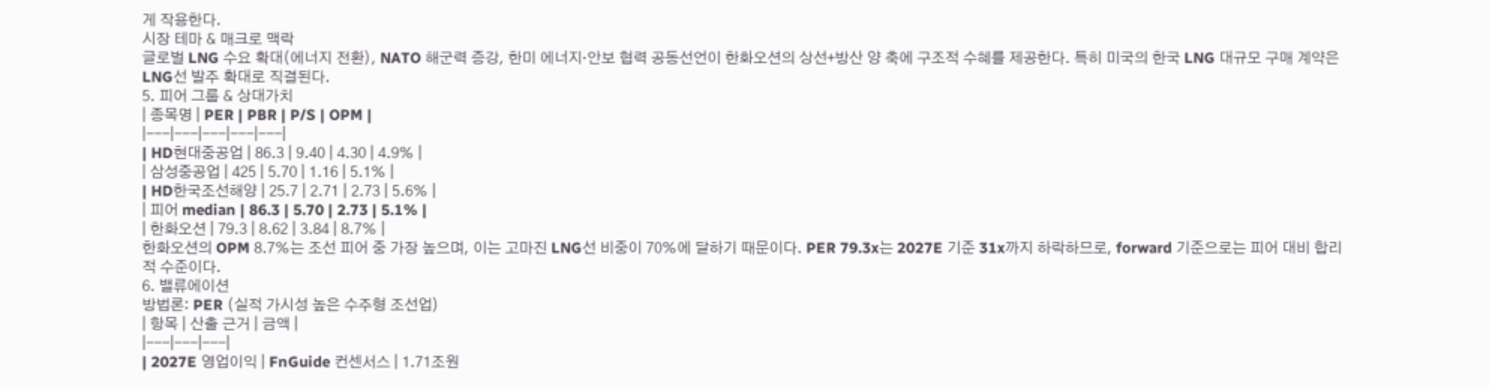게 작용한다.
시장 테마 & 매크로 맥락
글로벌 LNG 수요 확대(에너지 전환), NATO 해군력 증강, 한미 에너지·안보 협력 공동선언이 한화오션의 상선+방산 양 축에 구조적 수혜를 제공한다. 특히 미국의 한국 LNG 대규모 구매 계약은 LNG선 발주 확대로 직결된다.
5. 피어 그룹 & 상대가치
| 종목명 | PER | PBR | P/S | OPM |
|---|---|---|---|---|
| HD현대중공업 | 86.3 | 9.40 | 4.30 | 4.9% |
| 삼성중공업 | 425 | 5.70 | 1.16 | 5.1% |
| HD한국조선해양 | 25.7 | 2.71 | 2.73 | 5.6% |
| 피어 median | 86.3 | 5.70 | 2.73 | 5.1% |
| 한화오션 | 79.3 | 8.62 | 3.84 | 8.7% |
한화오션의 OPM 8.7%는 조선 피어 중 가장 높으며, 이는 고마진 LNG선 비중이 70%에 달하기 때문이다. PER 79.3x는 2027E 기준 31x까지 하락하므로, forward 기준으로는 피어 대비 합리적 수준이다.
6. 밸류에이션
방법론: PER (실적 가시성 높은 수주형 조선업)
| 항목 | 산출 근거 | 금액 |
|---|---|---|
| 2027E 영업이익 | FnGuide 컨센서스 | 1.71조원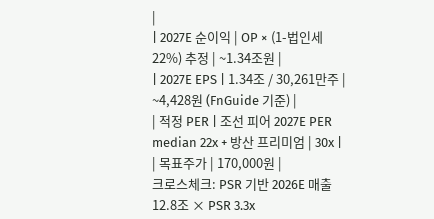|
| 2027E 순이익 | OP × (1-법인세 22%) 추정 | ~1.34조원 |
| 2027E EPS | 1.34조 / 30,261만주 | ~4,428원 (FnGuide 기준) |
| 적정 PER | 조선 피어 2027E PER median 22x + 방산 프리미엄 | 30x |
| 목표주가 | 170,000원 |
크로스체크: PSR 기반 2026E 매출 12.8조 × PSR 3.3x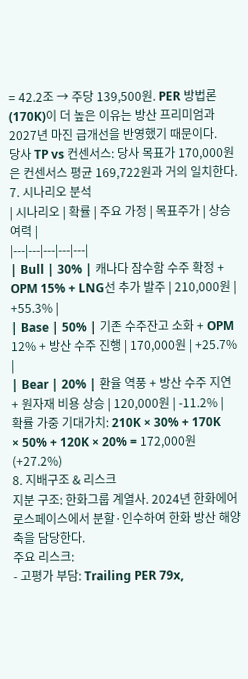= 42.2조 → 주당 139,500원. PER 방법론(170K)이 더 높은 이유는 방산 프리미엄과 2027년 마진 급개선을 반영했기 때문이다.
당사 TP vs 컨센서스: 당사 목표가 170,000원은 컨센서스 평균 169,722원과 거의 일치한다.
7. 시나리오 분석
| 시나리오 | 확률 | 주요 가정 | 목표주가 | 상승여력 |
|---|---|---|---|---|
| Bull | 30% | 캐나다 잠수함 수주 확정 + OPM 15% + LNG선 추가 발주 | 210,000원 | +55.3% |
| Base | 50% | 기존 수주잔고 소화 + OPM 12% + 방산 수주 진행 | 170,000원 | +25.7% |
| Bear | 20% | 환율 역풍 + 방산 수주 지연 + 원자재 비용 상승 | 120,000원 | -11.2% |
확률 가중 기대가치: 210K × 30% + 170K × 50% + 120K × 20% = 172,000원 (+27.2%)
8. 지배구조 & 리스크
지분 구조: 한화그룹 계열사. 2024년 한화에어로스페이스에서 분할·인수하여 한화 방산 해양 축을 담당한다.
주요 리스크:
- 고평가 부담: Trailing PER 79x,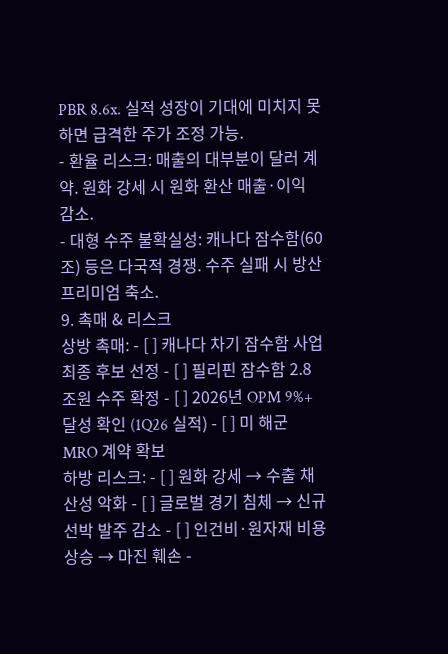PBR 8.6x. 실적 성장이 기대에 미치지 못하면 급격한 주가 조정 가능.
- 환율 리스크: 매출의 대부분이 달러 계약. 원화 강세 시 원화 환산 매출·이익 감소.
- 대형 수주 불확실성: 캐나다 잠수함(60조) 등은 다국적 경쟁. 수주 실패 시 방산 프리미엄 축소.
9. 촉매 & 리스크
상방 촉매: - [ ] 캐나다 차기 잠수함 사업 최종 후보 선정 - [ ] 필리핀 잠수함 2.8조원 수주 확정 - [ ] 2026년 OPM 9%+ 달성 확인 (1Q26 실적) - [ ] 미 해군 MRO 계약 확보
하방 리스크: - [ ] 원화 강세 → 수출 채산성 악화 - [ ] 글로벌 경기 침체 → 신규 선박 발주 감소 - [ ] 인건비·원자재 비용 상승 → 마진 훼손 -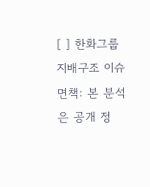[ ] 한화그룹 지배구조 이슈
면책: 본 분석은 공개 정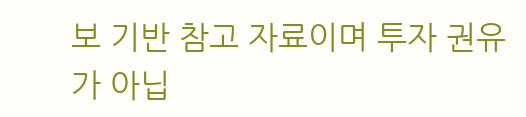보 기반 참고 자료이며 투자 권유가 아닙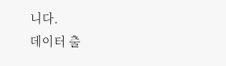니다.
데이터 출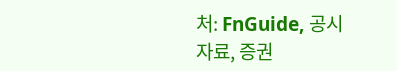처: FnGuide, 공시자료, 증권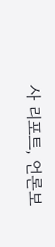사 리포트, 언론보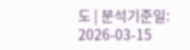도 | 분석기준일: 2026-03-15